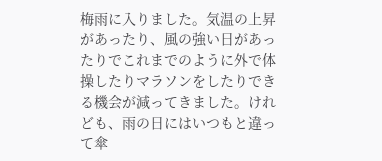梅雨に入りました。気温の上昇があったり、風の強い日があったりでこれまでのように外で体操したりマラソンをしたりできる機会が減ってきました。けれども、雨の日にはいつもと違って傘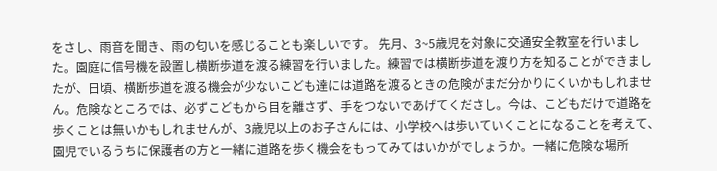をさし、雨音を聞き、雨の匂いを感じることも楽しいです。 先月、3~5歳児を対象に交通安全教室を行いました。園庭に信号機を設置し横断歩道を渡る練習を行いました。練習では横断歩道を渡り方を知ることができましたが、日頃、横断歩道を渡る機会が少ないこども達には道路を渡るときの危険がまだ分かりにくいかもしれません。危険なところでは、必ずこどもから目を離さず、手をつないであげてくださし。今は、こどもだけで道路を歩くことは無いかもしれませんが、3歳児以上のお子さんには、小学校へは歩いていくことになることを考えて、園児でいるうちに保護者の方と一緒に道路を歩く機会をもってみてはいかがでしょうか。一緒に危険な場所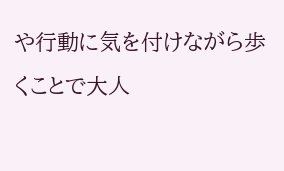や行動に気を付けながら歩くことで大人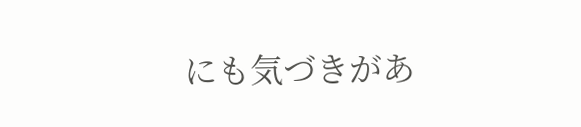にも気づきがあ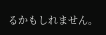るかもしれません。